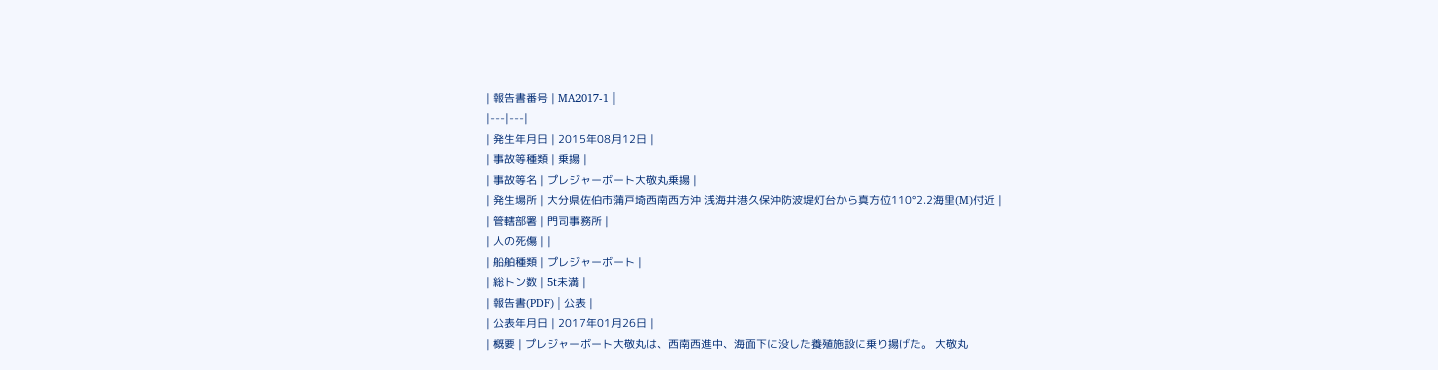| 報告書番号 | MA2017-1 |
|---|---|
| 発生年月日 | 2015年08月12日 |
| 事故等種類 | 乗揚 |
| 事故等名 | プレジャーボート大敬丸乗揚 |
| 発生場所 | 大分県佐伯市蒲戸埼西南西方沖 浅海井港久保沖防波堤灯台から真方位110°2.2海里(M)付近 |
| 管轄部署 | 門司事務所 |
| 人の死傷 | |
| 船舶種類 | プレジャーボート |
| 総トン数 | 5t未満 |
| 報告書(PDF) | 公表 |
| 公表年月日 | 2017年01月26日 |
| 概要 | プレジャーボート大敬丸は、西南西進中、海面下に没した養殖施設に乗り揚げた。 大敬丸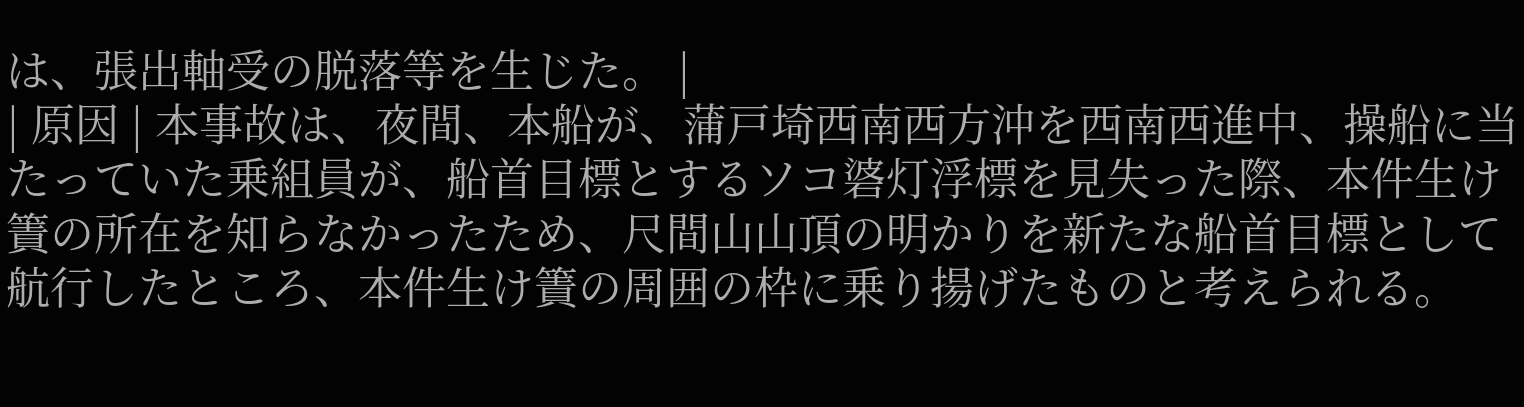は、張出軸受の脱落等を生じた。 |
| 原因 | 本事故は、夜間、本船が、蒲戸埼西南西方沖を西南西進中、操船に当たっていた乗組員が、船首目標とするソコ碆灯浮標を見失った際、本件生け簀の所在を知らなかったため、尺間山山頂の明かりを新たな船首目標として航行したところ、本件生け簀の周囲の枠に乗り揚げたものと考えられる。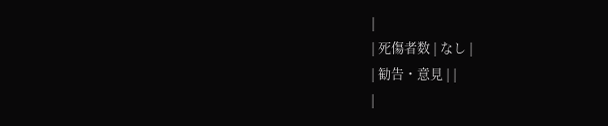|
| 死傷者数 | なし |
| 勧告・意見 | |
|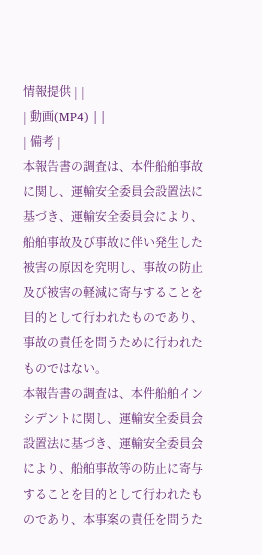情報提供 | |
| 動画(MP4) | |
| 備考 |
本報告書の調査は、本件船舶事故に関し、運輸安全委員会設置法に基づき、運輸安全委員会により、船舶事故及び事故に伴い発生した被害の原因を究明し、事故の防止及び被害の軽減に寄与することを目的として行われたものであり、事故の責任を問うために行われたものではない。
本報告書の調査は、本件船舶インシデントに関し、運輸安全委員会設置法に基づき、運輸安全委員会により、船舶事故等の防止に寄与することを目的として行われたものであり、本事案の責任を問うた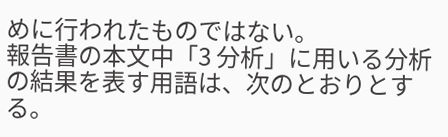めに行われたものではない。
報告書の本文中「3 分析」に用いる分析の結果を表す用語は、次のとおりとする。